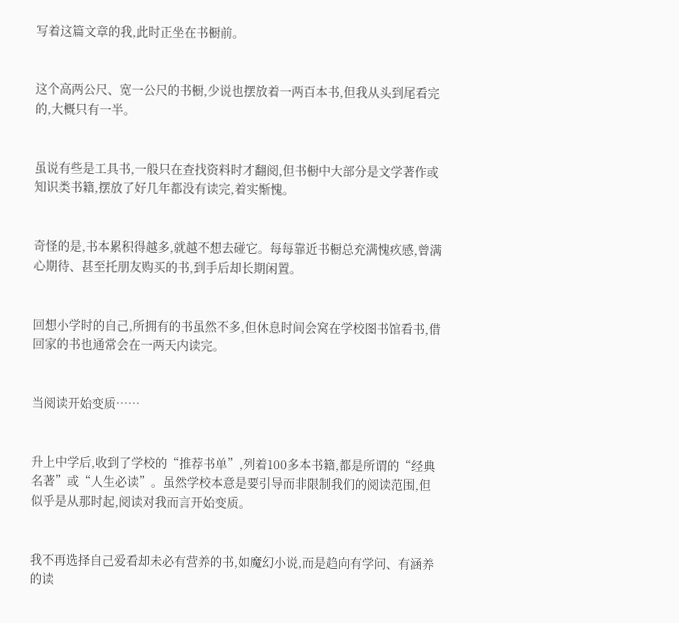写着这篇文章的我,此时正坐在书橱前。


这个高两公尺、宽一公尺的书橱,少说也摆放着一两百本书,但我从头到尾看完的,大概只有一半。


虽说有些是工具书,一般只在查找资料时才翻阅,但书橱中大部分是文学著作或知识类书籍,摆放了好几年都没有读完,着实惭愧。


奇怪的是,书本累积得越多,就越不想去碰它。每每靠近书橱总充满愧疚感,曾满心期待、甚至托朋友购买的书,到手后却长期闲置。


回想小学时的自己,所拥有的书虽然不多,但休息时间会窝在学校图书馆看书,借回家的书也通常会在一两天内读完。


当阅读开始变质……


升上中学后,收到了学校的“推荐书单”,列着100多本书籍,都是所谓的“经典名著”或“人生必读”。虽然学校本意是要引导而非限制我们的阅读范围,但似乎是从那时起,阅读对我而言开始变质。


我不再选择自己爱看却未必有营养的书,如魔幻小说,而是趋向有学问、有涵养的读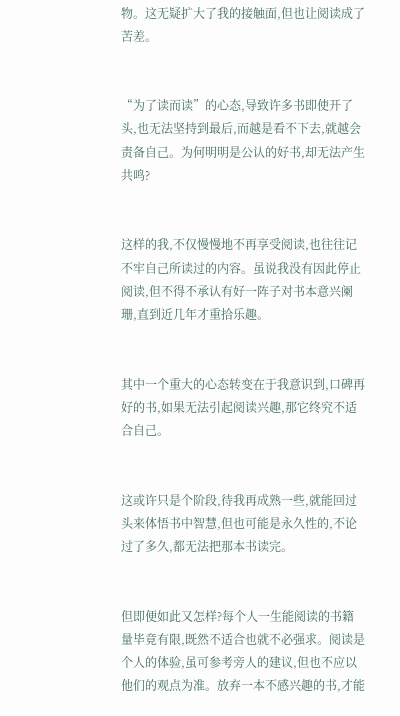物。这无疑扩大了我的接触面,但也让阅读成了苦差。


“为了读而读”的心态,导致许多书即使开了头,也无法坚持到最后,而越是看不下去,就越会责备自己。为何明明是公认的好书,却无法产生共鸣?


这样的我,不仅慢慢地不再享受阅读,也往往记不牢自己所读过的内容。虽说我没有因此停止阅读,但不得不承认有好一阵子对书本意兴阑珊,直到近几年才重拾乐趣。


其中一个重大的心态转变在于我意识到,口碑再好的书,如果无法引起阅读兴趣,那它终究不适合自己。


这或许只是个阶段,待我再成熟一些,就能回过头来体悟书中智慧,但也可能是永久性的,不论过了多久,都无法把那本书读完。


但即便如此又怎样?每个人一生能阅读的书籍量毕竟有限,既然不适合也就不必强求。阅读是个人的体验,虽可参考旁人的建议,但也不应以他们的观点为准。放弃一本不感兴趣的书,才能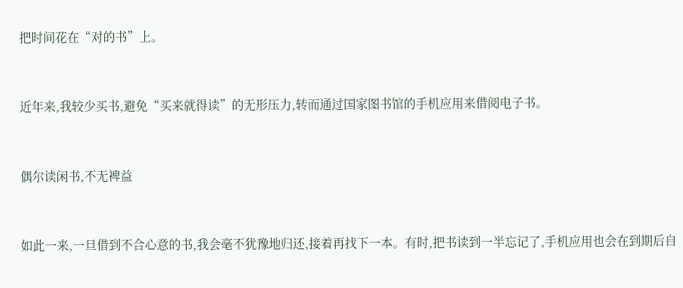把时间花在“对的书”上。


近年来,我较少买书,避免“买来就得读”的无形压力,转而通过国家图书馆的手机应用来借阅电子书。


偶尔读闲书,不无裨益


如此一来,一旦借到不合心意的书,我会毫不犹豫地归还,接着再找下一本。有时,把书读到一半忘记了,手机应用也会在到期后自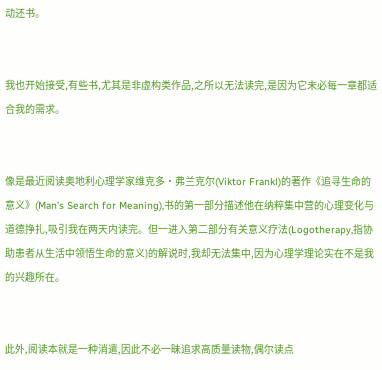动还书。


我也开始接受,有些书,尤其是非虚构类作品,之所以无法读完,是因为它未必每一章都适合我的需求。


像是最近阅读奥地利心理学家维克多·弗兰克尔(Viktor Frankl)的著作《追寻生命的意义》(Man’s Search for Meaning),书的第一部分描述他在纳粹集中营的心理变化与道德挣扎,吸引我在两天内读完。但一进入第二部分有关意义疗法(Logotherapy,指协助患者从生活中领悟生命的意义)的解说时,我却无法集中,因为心理学理论实在不是我的兴趣所在。


此外,阅读本就是一种消遣,因此不必一昧追求高质量读物,偶尔读点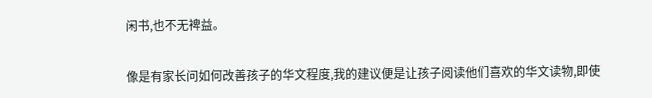闲书,也不无裨益。


像是有家长问如何改善孩子的华文程度,我的建议便是让孩子阅读他们喜欢的华文读物,即使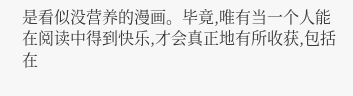是看似没营养的漫画。毕竟,唯有当一个人能在阅读中得到快乐,才会真正地有所收获,包括在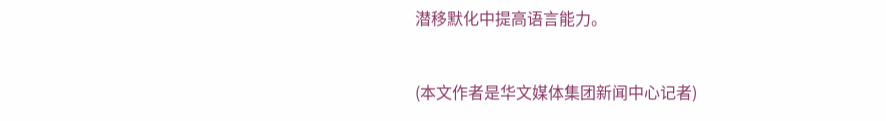潜移默化中提高语言能力。


(本文作者是华文媒体集团新闻中心记者)